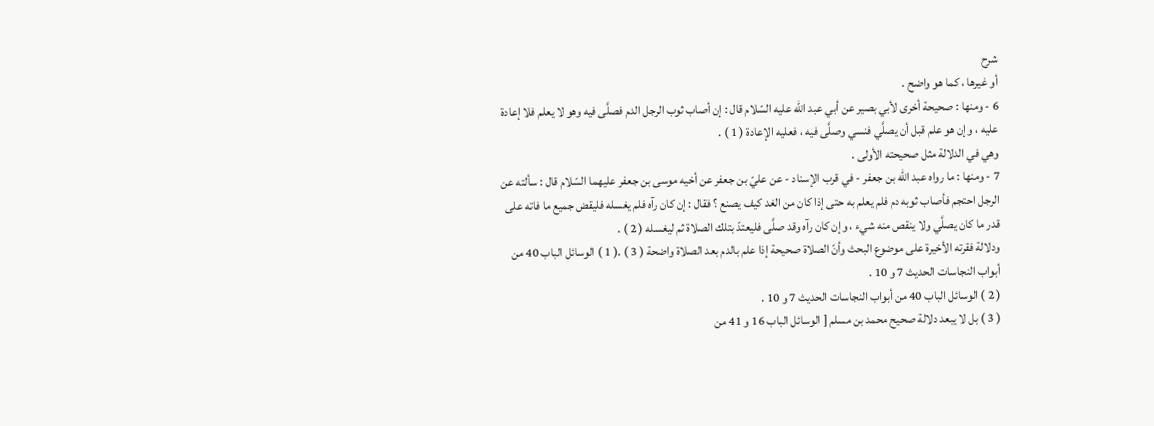شرح
أو غيرها ، كما هو واضح .
6 - ومنها : صحيحة أخرى لأبي بصير عن أبي عبد الله عليه السّلام قال : إن أصاب ثوب الرجل الدم فصلَّى فيه وهو لا يعلم فلا إعادة عليه ، وإن هو علم قبل أن يصلَّي فنسي وصلَّى فيه ، فعليه الإعادة ( 1 ) .
وهي في الدلالة مثل صحيحته الأولى .
7 - ومنها : ما رواه عبد الله بن جعفر - في قرب الإسناد - عن عليّ بن جعفر عن أخيه موسى بن جعفر عليهما السّلام قال : سألته عن الرجل احتجم فأصاب ثوبه دم فلم يعلم به حتى إذا كان من الغد كيف يصنع ؟ فقال : إن كان رآه فلم يغسله فليقض جميع ما فاته على قدر ما كان يصلَّي ولا ينقص منه شيء ، وإن كان رآه وقد صلَّى فليعتدّ بتلك الصلاة ثم ليغسله ( 2 ) .
ودلالة فقرته الأخيرة على موضوع البحث وأنّ الصلاة صحيحة إذا علم بالدم بعد الصلاة واضحة ( 3 ) .( 1 ) الوسائل الباب 40 من أبواب النجاسات الحديث 7 و 10 .
( 2 ) الوسائل الباب 40 من أبواب النجاسات الحديث 7 و 10 .
( 3 ) بل لا يبعد دلالة صحيح محمد بن مسلم [ الوسائل الباب 16 و 41 من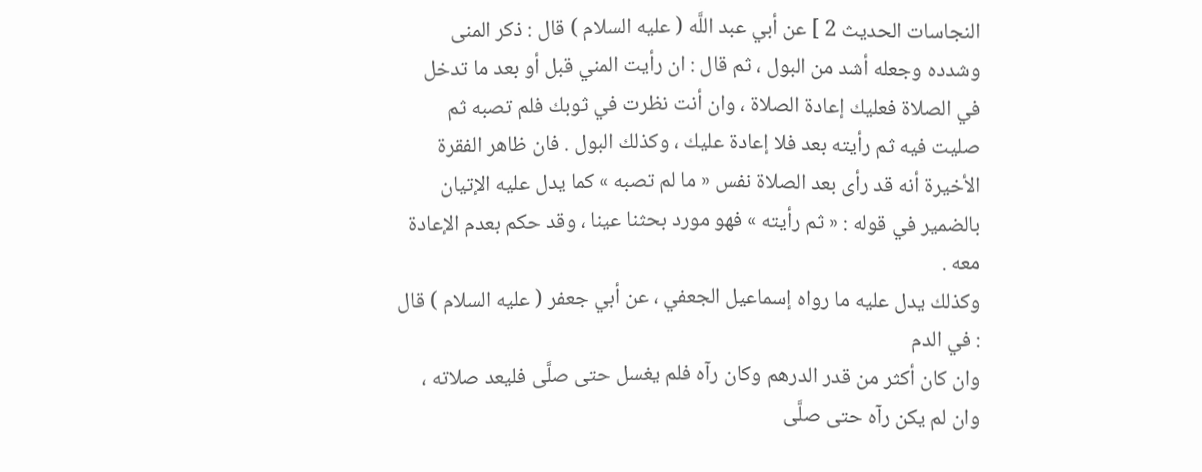النجاسات الحديث 2 ] عن أبي عبد اللَّه ( عليه السلام ) قال : ذكر المنى وشدده وجعله أشد من البول ، ثم قال : ان رأيت المني قبل أو بعد ما تدخل في الصلاة فعليك إعادة الصلاة ، وان أنت نظرت في ثوبك فلم تصبه ثم صليت فيه ثم رأيته بعد فلا إعادة عليك ، وكذلك البول . فان ظاهر الفقرة الأخيرة أنه قد رأى بعد الصلاة نفس « ما لم تصبه » كما يدل عليه الإتيان بالضمير في قوله : « ثم رأيته » فهو مورد بحثنا عينا ، وقد حكم بعدم الإعادة معه .
وكذلك يدل عليه ما رواه إسماعيل الجعفي ، عن أبي جعفر ( عليه السلام ) قال : في الدم
وان كان أكثر من قدر الدرهم وكان رآه فلم يغسل حتى صلَّى فليعد صلاته ، وان لم يكن رآه حتى صلَّى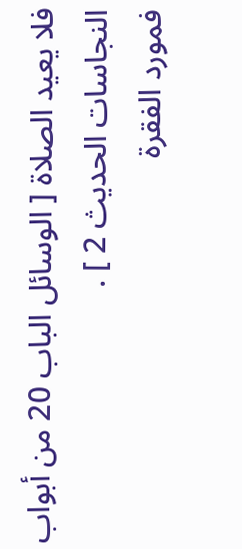فلا يعيد الصلاة [ الوسائل الباب 20 من أبواب النجاسات الحديث 2 ] .
فمورد الفقرة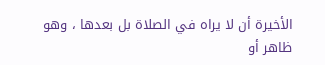الأخيرة أن لا يراه في الصلاة بل بعدها ، وهو ظاهر أو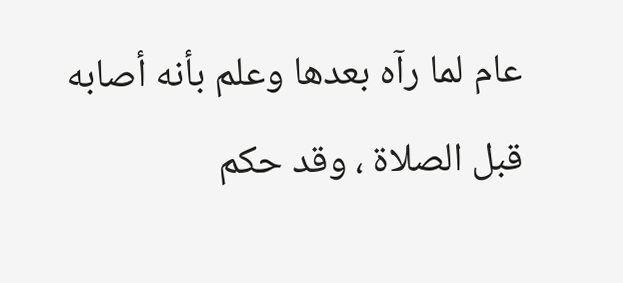عام لما رآه بعدها وعلم بأنه أصابه قبل الصلاة ، وقد حكم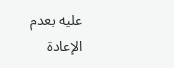عليه بعدم الإعادة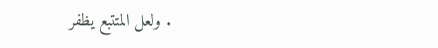. ولعل المتتبع يظفر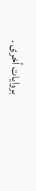بروايات أخرى .